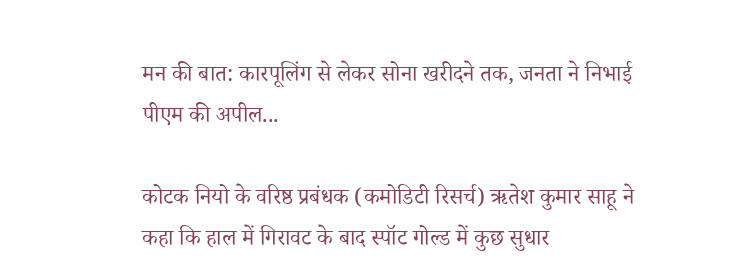मन की बात: कारपूलिंग से लेकर सोना खरीदने तक, जनता ने निभाई पीएम की अपील...

कोटक नियो के वरिष्ठ प्रबंधक (कमोडिटी रिसर्च) ऋतेश कुमार साहू ने कहा कि हाल में गिरावट के बाद स्पॉट गोल्ड में कुछ सुधार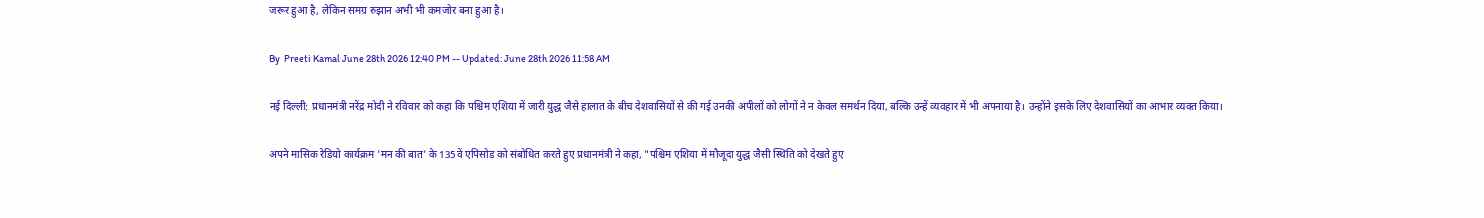जरूर हुआ है, लेकिन समग्र रुझान अभी भी कमजोर बना हुआ है।

By  Preeti Kamal June 28th 2026 12:40 PM -- Updated: June 28th 2026 11:58 AM

नई दिल्ली: प्रधानमंत्री नरेंद्र मोदी ने रविवार को कहा कि पश्चिम एशिया में जारी युद्ध जैसे हालात के बीच देशवासियों से की गई उनकी अपीलों को लोगों ने न केवल समर्थन दिया, बल्कि उन्हें व्यवहार में भी अपनाया है। उन्होंने इसके लिए देशवासियों का आभार व्यक्त किया।

अपने मासिक रेडियो कार्यक्रम 'मन की बात' के 135वें एपिसोड को संबोधित करते हुए प्रधानमंत्री ने कहा, "पश्चिम एशिया में मौजूदा युद्ध जैसी स्थिति को देखते हुए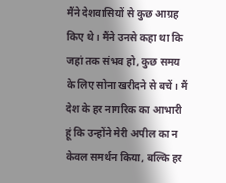मैंने देशवासियों से कुछ आग्रह किए थे। मैंने उनसे कहा था कि जहां तक संभव हो, कुछ समय के लिए सोना खरीदने से बचें। मैं देश के हर नागरिक का आभारी हूं कि उन्होंने मेरी अपील का न केवल समर्थन किया, बल्कि हर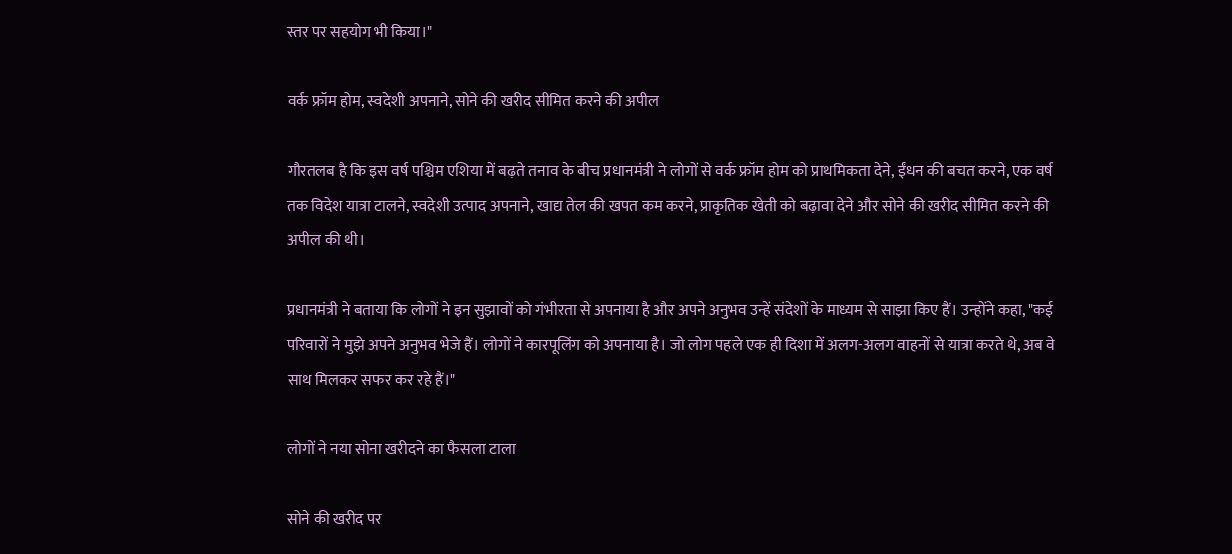स्तर पर सहयोग भी किया।"

वर्क फ्रॉम होम, स्वदेशी अपनाने, सोने की खरीद सीमित करने की अपील

गौरतलब है कि इस वर्ष पश्चिम एशिया में बढ़ते तनाव के बीच प्रधानमंत्री ने लोगों से वर्क फ्रॉम होम को प्राथमिकता देने, ईंधन की बचत करने, एक वर्ष तक विदेश यात्रा टालने, स्वदेशी उत्पाद अपनाने, खाद्य तेल की खपत कम करने, प्राकृतिक खेती को बढ़ावा देने और सोने की खरीद सीमित करने की अपील की थी।

प्रधानमंत्री ने बताया कि लोगों ने इन सुझावों को गंभीरता से अपनाया है और अपने अनुभव उन्हें संदेशों के माध्यम से साझा किए हैं। उन्होंने कहा, "कई परिवारों ने मुझे अपने अनुभव भेजे हैं। लोगों ने कारपूलिंग को अपनाया है। जो लोग पहले एक ही दिशा में अलग-अलग वाहनों से यात्रा करते थे, अब वे साथ मिलकर सफर कर रहे हैं।"

लोगों ने नया सोना खरीदने का फैसला टाला

सोने की खरीद पर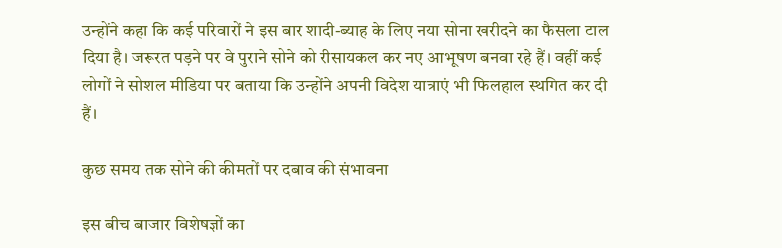उन्होंने कहा कि कई परिवारों ने इस बार शादी-ब्याह के लिए नया सोना खरीदने का फैसला टाल दिया है। जरूरत पड़ने पर वे पुराने सोने को रीसायकल कर नए आभूषण बनवा रहे हैं। वहीं कई लोगों ने सोशल मीडिया पर बताया कि उन्होंने अपनी विदेश यात्राएं भी फिलहाल स्थगित कर दी हैं।

कुछ समय तक सोने की कीमतों पर दबाव की संभावना

इस बीच बाजार विशेषज्ञों का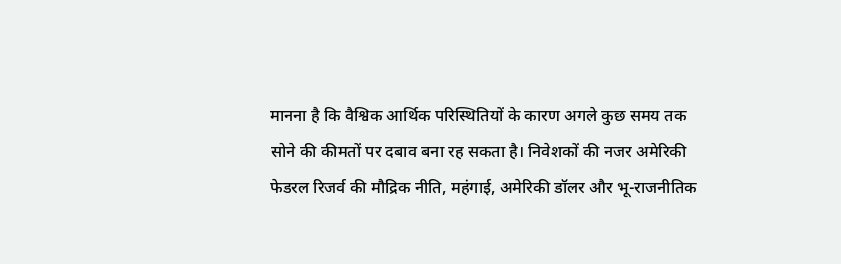मानना है कि वैश्विक आर्थिक परिस्थितियों के कारण अगले कुछ समय तक सोने की कीमतों पर दबाव बना रह सकता है। निवेशकों की नजर अमेरिकी फेडरल रिजर्व की मौद्रिक नीति, महंगाई, अमेरिकी डॉलर और भू-राजनीतिक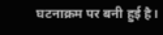घटनाक्रम पर बनी हुई है।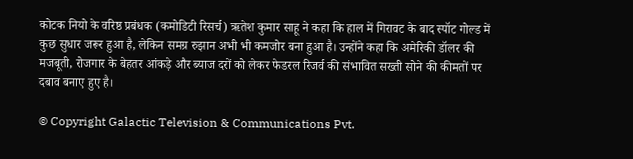कोटक नियो के वरिष्ठ प्रबंधक (कमोडिटी रिसर्च) ऋतेश कुमार साहू ने कहा कि हाल में गिरावट के बाद स्पॉट गोल्ड में कुछ सुधार जरूर हुआ है, लेकिन समग्र रुझान अभी भी कमजोर बना हुआ है। उन्होंने कहा कि अमेरिकी डॉलर की मजबूती, रोजगार के बेहतर आंकड़े और ब्याज दरों को लेकर फेडरल रिजर्व की संभावित सख्ती सोने की कीमतों पर दबाव बनाए हुए है।

© Copyright Galactic Television & Communications Pvt.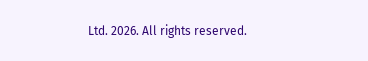Ltd. 2026. All rights reserved.